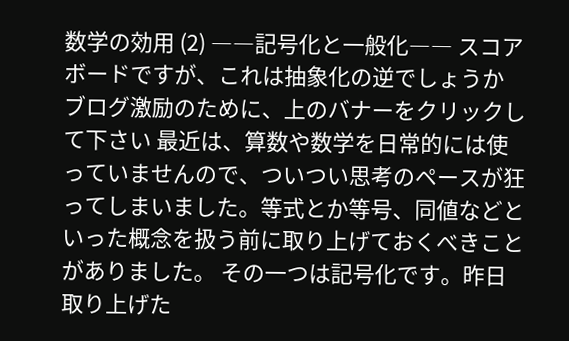数学の効用 (2) ――記号化と一般化―― スコアボードですが、これは抽象化の逆でしょうか ブログ激励のために、上のバナーをクリックして下さい 最近は、算数や数学を日常的には使っていませんので、ついつい思考のペースが狂ってしまいました。等式とか等号、同値などといった概念を扱う前に取り上げておくべきことがありました。 その一つは記号化です。昨日取り上げた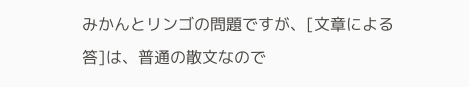みかんとリンゴの問題ですが、[文章による答]は、普通の散文なので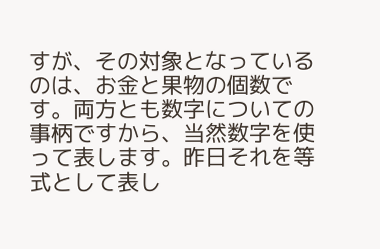すが、その対象となっているのは、お金と果物の個数です。両方とも数字についての事柄ですから、当然数字を使って表します。昨日それを等式として表し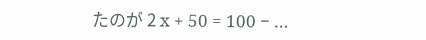たのが 2 x + 50 = 100 − …